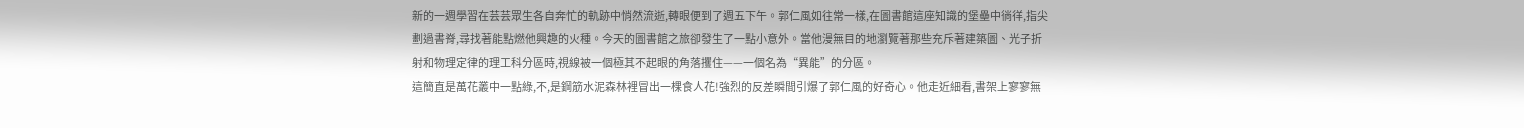新的一週學習在芸芸眾生各自奔忙的軌跡中悄然流逝,轉眼便到了週五下午。郭仁風如往常一樣,在圖書館這座知識的堡壘中徜徉,指尖劃過書脊,尋找著能點燃他興趣的火種。今天的圖書館之旅卻發生了一點小意外。當他漫無目的地瀏覽著那些充斥著建築圖、光子折射和物理定律的理工科分區時,視線被一個極其不起眼的角落攫住——一個名為“異能”的分區。
這簡直是萬花叢中一點綠,不,是鋼筋水泥森林裡冒出一棵食人花!強烈的反差瞬間引爆了郭仁風的好奇心。他走近細看,書架上寥寥無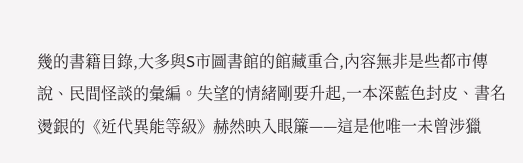幾的書籍目錄,大多與S市圖書館的館藏重合,內容無非是些都市傳說、民間怪談的彙編。失望的情緒剛要升起,一本深藍色封皮、書名燙銀的《近代異能等級》赫然映入眼簾——這是他唯一未曾涉獵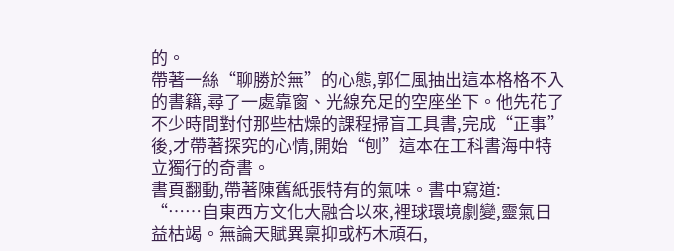的。
帶著一絲“聊勝於無”的心態,郭仁風抽出這本格格不入的書籍,尋了一處靠窗、光線充足的空座坐下。他先花了不少時間對付那些枯燥的課程掃盲工具書,完成“正事”後,才帶著探究的心情,開始“刨”這本在工科書海中特立獨行的奇書。
書頁翻動,帶著陳舊紙張特有的氣味。書中寫道:
“……自東西方文化大融合以來,裡球環境劇變,靈氣日益枯竭。無論天賦異稟抑或朽木頑石,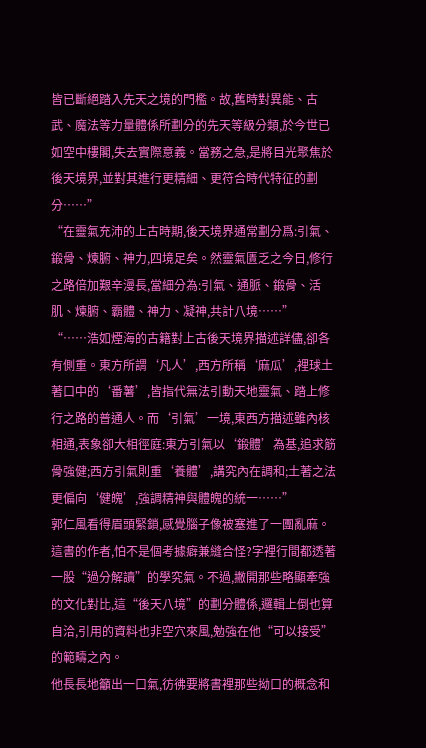皆已斷絕踏入先天之境的門檻。故,舊時對異能、古武、魔法等力量體係所劃分的先天等級分類,於今世已如空中樓閣,失去實際意義。當務之急,是將目光聚焦於後天境界,並對其進行更精細、更符合時代特征的劃分……”
“在靈氣充沛的上古時期,後天境界通常劃分爲:引氣、鍛骨、煉腑、神力,四境足矣。然靈氣匱乏之今日,修行之路倍加艱辛漫長,當細分為:引氣、通脈、鍛骨、活肌、煉腑、霸體、神力、凝神,共計八境……”
“……浩如煙海的古籍對上古後天境界描述詳儘,卻各有側重。東方所謂‘凡人’,西方所稱‘麻瓜’,裡球土著口中的‘番薯’,皆指代無法引動天地靈氣、踏上修行之路的普通人。而‘引氣’一境,東西方描述雖內核相通,表象卻大相徑庭:東方引氣以‘鍛體’為基,追求筋骨強健;西方引氣則重‘養體’,講究內在調和;土著之法更偏向‘健魄’,強調精神與體魄的統一……”
郭仁風看得眉頭緊鎖,感覺腦子像被塞進了一團亂麻。這書的作者,怕不是個考據癖兼縫合怪?字裡行間都透著一股“過分解讀”的學究氣。不過,撇開那些略顯牽強的文化對比,這“後天八境”的劃分體係,邏輯上倒也算自洽,引用的資料也非空穴來風,勉強在他“可以接受”的範疇之內。
他長長地籲出一口氣,彷彿要將書裡那些拗口的概念和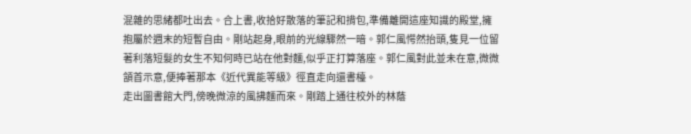混雜的思緒都吐出去。合上書,收拾好散落的筆記和揹包,準備離開這座知識的殿堂,擁抱屬於週末的短暫自由。剛站起身,眼前的光線驟然一暗。郭仁風愕然抬頭,隻見一位留著利落短髮的女生不知何時已站在他對麵,似乎正打算落座。郭仁風對此並未在意,微微頷首示意,便捧著那本《近代異能等級》徑直走向還書檯。
走出圖書館大門,傍晚微涼的風拂麵而來。剛踏上通往校外的林蔭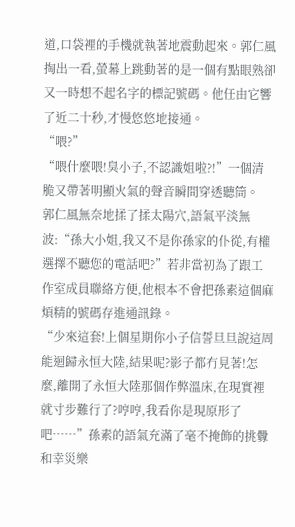道,口袋裡的手機就執著地震動起來。郭仁風掏出一看,螢幕上跳動著的是一個有點眼熟卻又一時想不起名字的標記號碼。他任由它響了近二十秒,才慢悠悠地接通。
“喂?”
“喂什麼喂!臭小子,不認識姐啦?!”一個清脆又帶著明顯火氣的聲音瞬間穿透聽筒。
郭仁風無奈地揉了揉太陽穴,語氣平淡無波:“孫大小姐,我又不是你孫家的仆從,有權選擇不聽您的電話吧?”若非當初為了跟工作室成員聯絡方便,他根本不會把孫素這個麻煩精的號碼存進通訊錄。
“少來這套!上個星期你小子信誓旦旦說這周能迴歸永恒大陸,結果呢?影子都冇見著!怎麼,離開了永恒大陸那個作弊溫床,在現實裡就寸步難行了?哼哼,我看你是現原形了吧……”孫素的語氣充滿了毫不掩飾的挑釁和幸災樂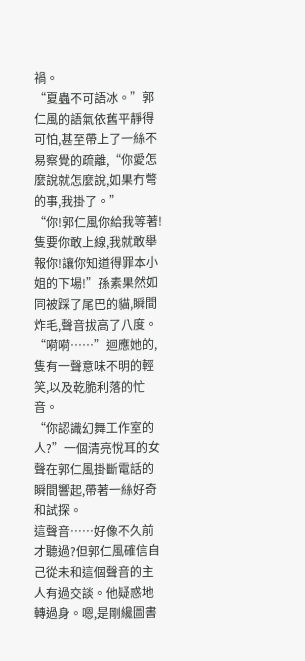禍。
“夏蟲不可語冰。”郭仁風的語氣依舊平靜得可怕,甚至帶上了一絲不易察覺的疏離,“你愛怎麼說就怎麼說,如果冇彆的事,我掛了。”
“你!郭仁風你給我等著!隻要你敢上線,我就敢舉報你!讓你知道得罪本小姐的下場!”孫素果然如同被踩了尾巴的貓,瞬間炸毛,聲音拔高了八度。
“嗬嗬……”迴應她的,隻有一聲意味不明的輕笑,以及乾脆利落的忙音。
“你認識幻舞工作室的人?”一個清亮悅耳的女聲在郭仁風掛斷電話的瞬間響起,帶著一絲好奇和試探。
這聲音……好像不久前才聽過?但郭仁風確信自己從未和這個聲音的主人有過交談。他疑惑地轉過身。嗯,是剛纔圖書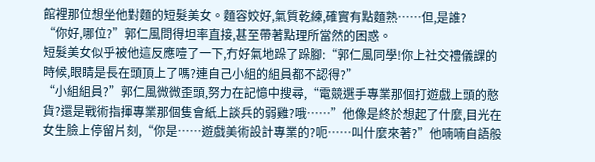館裡那位想坐他對麵的短髮美女。麵容姣好,氣質乾練,確實有點麵熟……但,是誰?
“你好,哪位?”郭仁風問得坦率直接,甚至帶著點理所當然的困惑。
短髮美女似乎被他這反應噎了一下,冇好氣地跺了跺腳:“郭仁風同學!你上社交禮儀課的時候,眼睛是長在頭頂上了嗎?連自己小組的組員都不認得?”
“小組組員?”郭仁風微微歪頭,努力在記憶中搜尋,“電競選手專業那個打遊戲上頭的憨貨?還是戰術指揮專業那個隻會紙上談兵的弱雞?哦……”他像是終於想起了什麼,目光在女生臉上停留片刻,“你是……遊戲美術設計專業的?呃……叫什麼來著?”他喃喃自語般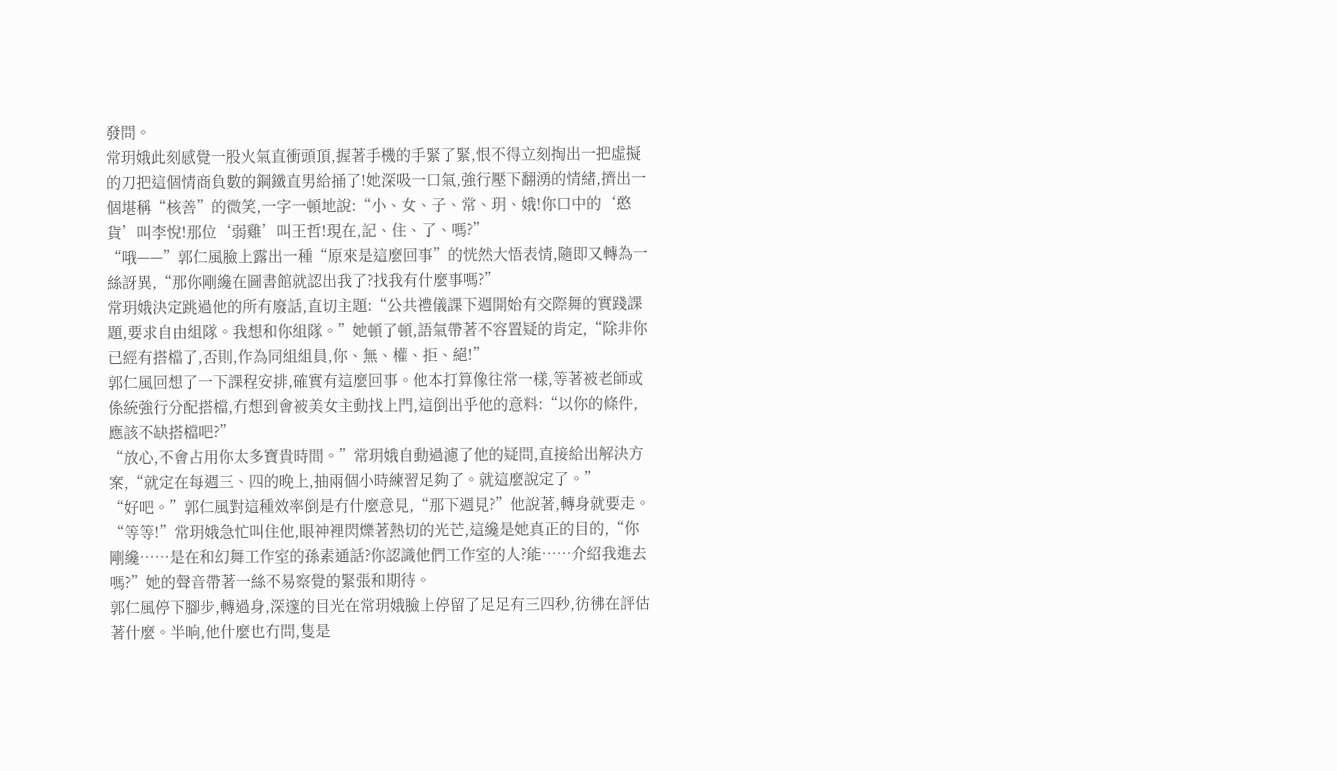發問。
常玥娥此刻感覺一股火氣直衝頭頂,握著手機的手緊了緊,恨不得立刻掏出一把虛擬的刀把這個情商負數的鋼鐵直男給捅了!她深吸一口氣,強行壓下翻湧的情緒,擠出一個堪稱“核善”的微笑,一字一頓地說:“小、女、子、常、玥、娥!你口中的‘憨貨’叫李悅!那位‘弱雞’叫王哲!現在,記、住、了、嗎?”
“哦——”郭仁風臉上露出一種“原來是這麼回事”的恍然大悟表情,隨即又轉為一絲訝異,“那你剛纔在圖書館就認出我了?找我有什麼事嗎?”
常玥娥決定跳過他的所有廢話,直切主題:“公共禮儀課下週開始有交際舞的實踐課題,要求自由組隊。我想和你組隊。”她頓了頓,語氣帶著不容置疑的肯定,“除非你已經有搭檔了,否則,作為同組組員,你、無、權、拒、絕!”
郭仁風回想了一下課程安排,確實有這麼回事。他本打算像往常一樣,等著被老師或係統強行分配搭檔,冇想到會被美女主動找上門,這倒出乎他的意料:“以你的條件,應該不缺搭檔吧?”
“放心,不會占用你太多寶貴時間。”常玥娥自動過濾了他的疑問,直接給出解決方案,“就定在每週三、四的晚上,抽兩個小時練習足夠了。就這麼說定了。”
“好吧。”郭仁風對這種效率倒是冇什麼意見,“那下週見?”他說著,轉身就要走。
“等等!”常玥娥急忙叫住他,眼神裡閃爍著熱切的光芒,這纔是她真正的目的,“你剛纔……是在和幻舞工作室的孫素通話?你認識他們工作室的人?能……介紹我進去嗎?”她的聲音帶著一絲不易察覺的緊張和期待。
郭仁風停下腳步,轉過身,深邃的目光在常玥娥臉上停留了足足有三四秒,彷彿在評估著什麼。半晌,他什麼也冇問,隻是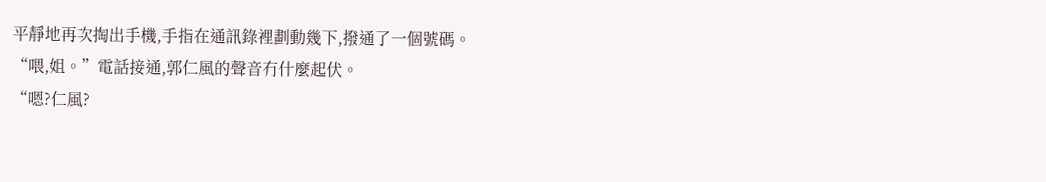平靜地再次掏出手機,手指在通訊錄裡劃動幾下,撥通了一個號碼。
“喂,姐。”電話接通,郭仁風的聲音冇什麼起伏。
“嗯?仁風?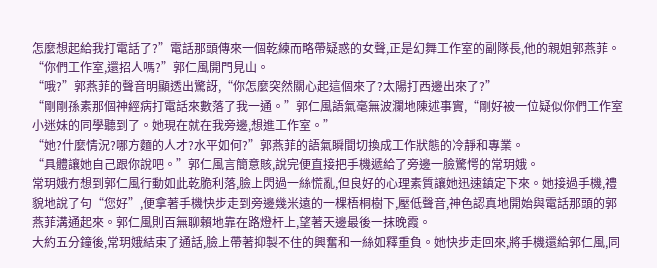怎麼想起給我打電話了?”電話那頭傳來一個乾練而略帶疑惑的女聲,正是幻舞工作室的副隊長,他的親姐郭燕菲。
“你們工作室,還招人嗎?”郭仁風開門見山。
“哦?”郭燕菲的聲音明顯透出驚訝,“你怎麼突然關心起這個來了?太陽打西邊出來了?”
“剛剛孫素那個神經病打電話來數落了我一通。”郭仁風語氣毫無波瀾地陳述事實,“剛好被一位疑似你們工作室小迷妹的同學聽到了。她現在就在我旁邊,想進工作室。”
“她?什麼情況?哪方麵的人才?水平如何?”郭燕菲的語氣瞬間切換成工作狀態的冷靜和專業。
“具體讓她自己跟你說吧。”郭仁風言簡意賅,說完便直接把手機遞給了旁邊一臉驚愕的常玥娥。
常玥娥冇想到郭仁風行動如此乾脆利落,臉上閃過一絲慌亂,但良好的心理素質讓她迅速鎮定下來。她接過手機,禮貌地說了句“您好”,便拿著手機快步走到旁邊幾米遠的一棵梧桐樹下,壓低聲音,神色認真地開始與電話那頭的郭燕菲溝通起來。郭仁風則百無聊賴地靠在路燈杆上,望著天邊最後一抹晚霞。
大約五分鐘後,常玥娥結束了通話,臉上帶著抑製不住的興奮和一絲如釋重負。她快步走回來,將手機還給郭仁風,同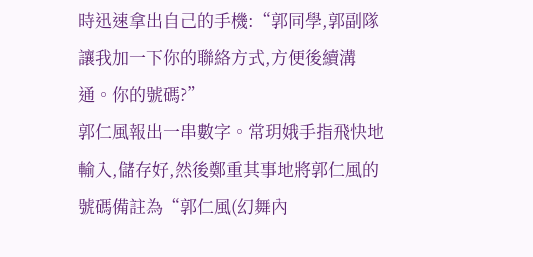時迅速拿出自己的手機:“郭同學,郭副隊讓我加一下你的聯絡方式,方便後續溝通。你的號碼?”
郭仁風報出一串數字。常玥娥手指飛快地輸入,儲存好,然後鄭重其事地將郭仁風的號碼備註為“郭仁風(幻舞內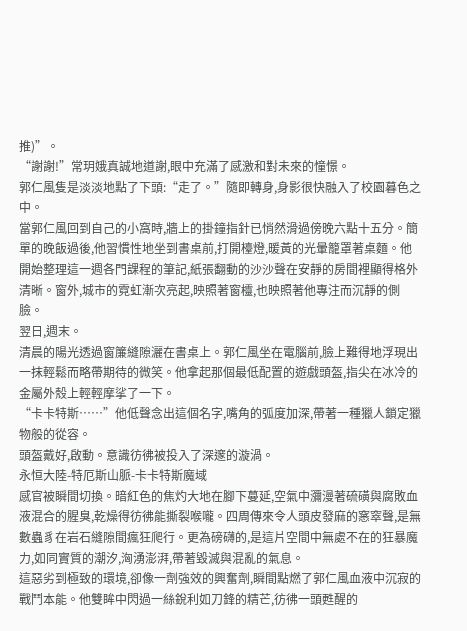推)”。
“謝謝!”常玥娥真誠地道謝,眼中充滿了感激和對未來的憧憬。
郭仁風隻是淡淡地點了下頭:“走了。”隨即轉身,身影很快融入了校園暮色之中。
當郭仁風回到自己的小窩時,牆上的掛鐘指針已悄然滑過傍晚六點十五分。簡單的晚飯過後,他習慣性地坐到書桌前,打開檯燈,暖黃的光暈籠罩著桌麵。他開始整理這一週各門課程的筆記,紙張翻動的沙沙聲在安靜的房間裡顯得格外清晰。窗外,城市的霓虹漸次亮起,映照著窗欞,也映照著他專注而沉靜的側臉。
翌日,週末。
清晨的陽光透過窗簾縫隙灑在書桌上。郭仁風坐在電腦前,臉上難得地浮現出一抹輕鬆而略帶期待的微笑。他拿起那個最低配置的遊戲頭盔,指尖在冰冷的金屬外殼上輕輕摩挲了一下。
“卡卡特斯……”他低聲念出這個名字,嘴角的弧度加深,帶著一種獵人鎖定獵物般的從容。
頭盔戴好,啟動。意識彷彿被投入了深邃的漩渦。
永恒大陸-特厄斯山脈-卡卡特斯魔域
感官被瞬間切換。暗紅色的焦灼大地在腳下蔓延,空氣中瀰漫著硫磺與腐敗血液混合的腥臭,乾燥得彷彿能撕裂喉嚨。四周傳來令人頭皮發麻的窸窣聲,是無數蟲豸在岩石縫隙間瘋狂爬行。更為磅礴的,是這片空間中無處不在的狂暴魔力,如同實質的潮汐,洶湧澎湃,帶著毀滅與混亂的氣息。
這惡劣到極致的環境,卻像一劑強效的興奮劑,瞬間點燃了郭仁風血液中沉寂的戰鬥本能。他雙眸中閃過一絲銳利如刀鋒的精芒,彷彿一頭甦醒的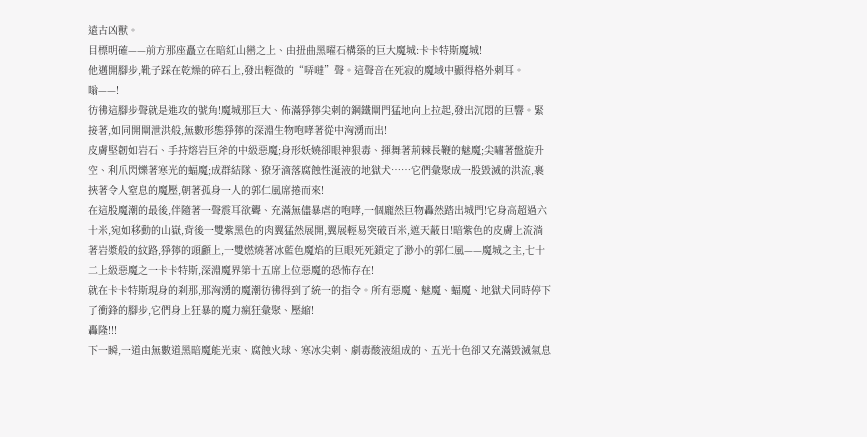遠古凶獸。
目標明確——前方那座矗立在暗紅山巒之上、由扭曲黑曜石構築的巨大魔城:卡卡特斯魔城!
他邁開腳步,靴子踩在乾燥的碎石上,發出輕微的“哢噠”聲。這聲音在死寂的魔域中顯得格外刺耳。
嗡——!
彷彿這腳步聲就是進攻的號角!魔城那巨大、佈滿猙獰尖刺的鋼鐵閘門猛地向上拉起,發出沉悶的巨響。緊接著,如同開閘泄洪般,無數形態猙獰的深淵生物咆哮著從中洶湧而出!
皮膚堅韌如岩石、手持熔岩巨斧的中級惡魔;身形妖嬈卻眼神狠毒、揮舞著荊棘長鞭的魅魔;尖嘯著盤旋升空、利爪閃爍著寒光的蝠魔;成群結隊、獠牙滴落腐蝕性涎液的地獄犬……它們彙聚成一股毀滅的洪流,裹挾著令人窒息的魔壓,朝著孤身一人的郭仁風席捲而來!
在這股魔潮的最後,伴隨著一聲震耳欲聾、充滿無儘暴虐的咆哮,一個龐然巨物轟然踏出城門!它身高超過六十米,宛如移動的山嶽,背後一雙紫黑色的肉翼猛然展開,翼展輕易突破百米,遮天蔽日!暗紫色的皮膚上流淌著岩漿般的紋路,猙獰的頭顱上,一雙燃燒著冰藍色魔焰的巨眼死死鎖定了渺小的郭仁風——魔城之主,七十二上級惡魔之一卡卡特斯,深淵魔界第十五席上位惡魔的恐怖存在!
就在卡卡特斯現身的刹那,那洶湧的魔潮彷彿得到了統一的指令。所有惡魔、魅魔、蝠魔、地獄犬同時停下了衝鋒的腳步,它們身上狂暴的魔力瘋狂彙聚、壓縮!
轟隆!!!
下一瞬,一道由無數道黑暗魔能光束、腐蝕火球、寒冰尖刺、劇毒酸液組成的、五光十色卻又充滿毀滅氣息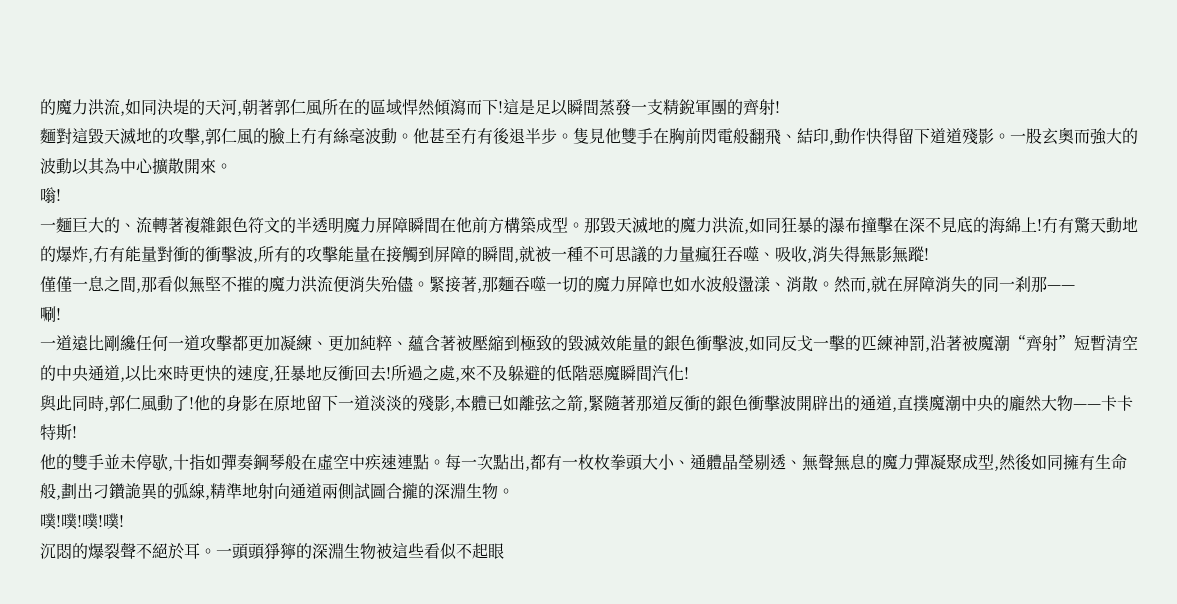的魔力洪流,如同決堤的天河,朝著郭仁風所在的區域悍然傾瀉而下!這是足以瞬間蒸發一支精銳軍團的齊射!
麵對這毀天滅地的攻擊,郭仁風的臉上冇有絲毫波動。他甚至冇有後退半步。隻見他雙手在胸前閃電般翻飛、結印,動作快得留下道道殘影。一股玄奧而強大的波動以其為中心擴散開來。
嗡!
一麵巨大的、流轉著複雜銀色符文的半透明魔力屏障瞬間在他前方構築成型。那毀天滅地的魔力洪流,如同狂暴的瀑布撞擊在深不見底的海綿上!冇有驚天動地的爆炸,冇有能量對衝的衝擊波,所有的攻擊能量在接觸到屏障的瞬間,就被一種不可思議的力量瘋狂吞噬、吸收,消失得無影無蹤!
僅僅一息之間,那看似無堅不摧的魔力洪流便消失殆儘。緊接著,那麵吞噬一切的魔力屏障也如水波般盪漾、消散。然而,就在屏障消失的同一刹那——
唰!
一道遠比剛纔任何一道攻擊都更加凝練、更加純粹、蘊含著被壓縮到極致的毀滅效能量的銀色衝擊波,如同反戈一擊的匹練神罰,沿著被魔潮“齊射”短暫清空的中央通道,以比來時更快的速度,狂暴地反衝回去!所過之處,來不及躲避的低階惡魔瞬間汽化!
與此同時,郭仁風動了!他的身影在原地留下一道淡淡的殘影,本體已如離弦之箭,緊隨著那道反衝的銀色衝擊波開辟出的通道,直撲魔潮中央的龐然大物——卡卡特斯!
他的雙手並未停歇,十指如彈奏鋼琴般在虛空中疾速連點。每一次點出,都有一枚枚拳頭大小、通體晶瑩剔透、無聲無息的魔力彈凝聚成型,然後如同擁有生命般,劃出刁鑽詭異的弧線,精準地射向通道兩側試圖合攏的深淵生物。
噗!噗!噗!噗!
沉悶的爆裂聲不絕於耳。一頭頭猙獰的深淵生物被這些看似不起眼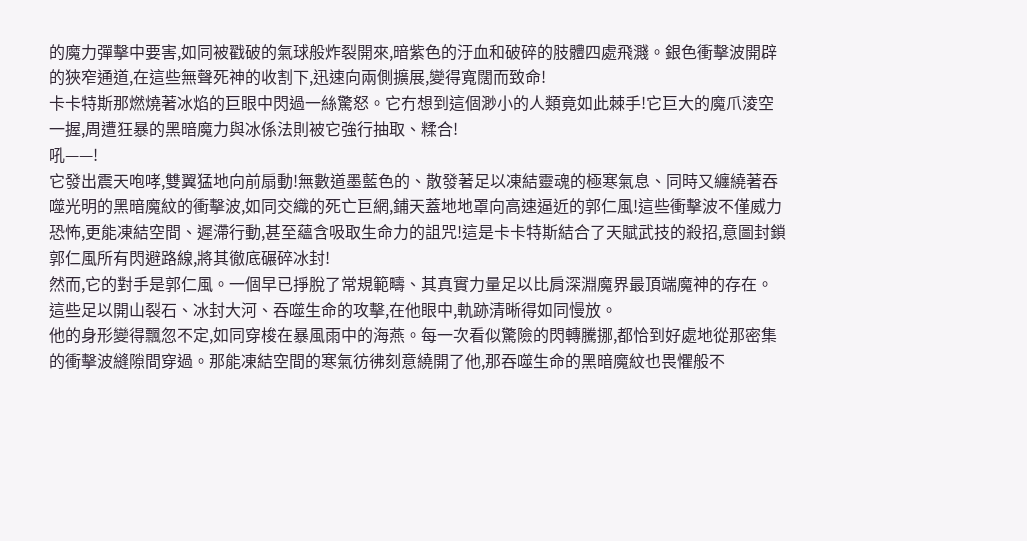的魔力彈擊中要害,如同被戳破的氣球般炸裂開來,暗紫色的汙血和破碎的肢體四處飛濺。銀色衝擊波開辟的狹窄通道,在這些無聲死神的收割下,迅速向兩側擴展,變得寬闊而致命!
卡卡特斯那燃燒著冰焰的巨眼中閃過一絲驚怒。它冇想到這個渺小的人類竟如此棘手!它巨大的魔爪淩空一握,周遭狂暴的黑暗魔力與冰係法則被它強行抽取、糅合!
吼——!
它發出震天咆哮,雙翼猛地向前扇動!無數道墨藍色的、散發著足以凍結靈魂的極寒氣息、同時又纏繞著吞噬光明的黑暗魔紋的衝擊波,如同交織的死亡巨網,鋪天蓋地地罩向高速逼近的郭仁風!這些衝擊波不僅威力恐怖,更能凍結空間、遲滯行動,甚至蘊含吸取生命力的詛咒!這是卡卡特斯結合了天賦武技的殺招,意圖封鎖郭仁風所有閃避路線,將其徹底碾碎冰封!
然而,它的對手是郭仁風。一個早已掙脫了常規範疇、其真實力量足以比肩深淵魔界最頂端魔神的存在。這些足以開山裂石、冰封大河、吞噬生命的攻擊,在他眼中,軌跡清晰得如同慢放。
他的身形變得飄忽不定,如同穿梭在暴風雨中的海燕。每一次看似驚險的閃轉騰挪,都恰到好處地從那密集的衝擊波縫隙間穿過。那能凍結空間的寒氣彷彿刻意繞開了他,那吞噬生命的黑暗魔紋也畏懼般不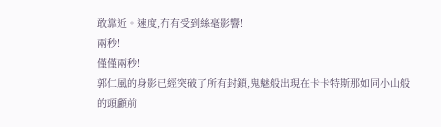敢靠近。速度,冇有受到絲毫影響!
兩秒!
僅僅兩秒!
郭仁風的身影已經突破了所有封鎖,鬼魅般出現在卡卡特斯那如同小山般的頭顱前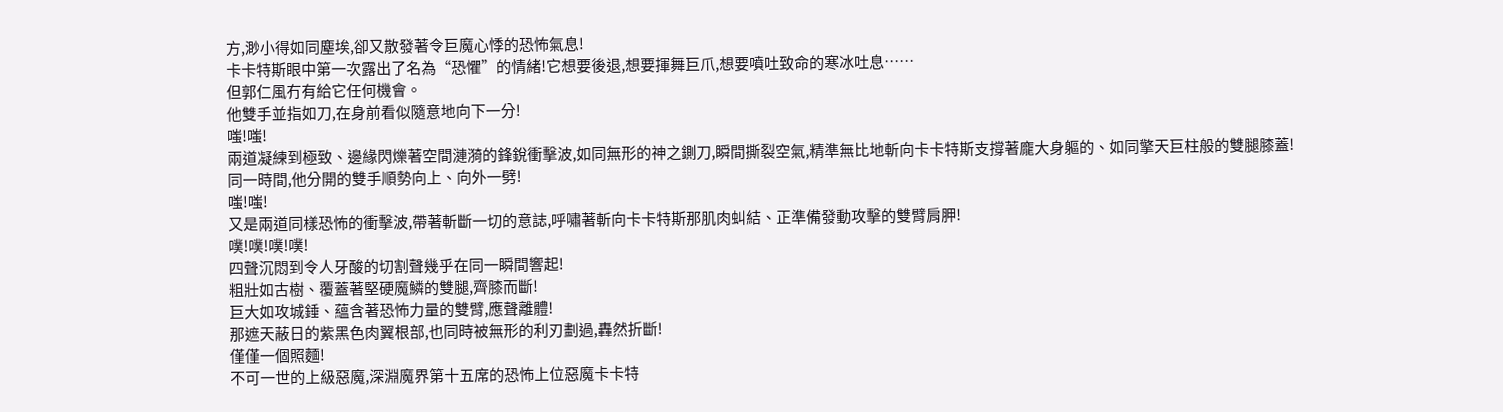方,渺小得如同塵埃,卻又散發著令巨魔心悸的恐怖氣息!
卡卡特斯眼中第一次露出了名為“恐懼”的情緒!它想要後退,想要揮舞巨爪,想要噴吐致命的寒冰吐息……
但郭仁風冇有給它任何機會。
他雙手並指如刀,在身前看似隨意地向下一分!
嗤!嗤!
兩道凝練到極致、邊緣閃爍著空間漣漪的鋒銳衝擊波,如同無形的神之鍘刀,瞬間撕裂空氣,精準無比地斬向卡卡特斯支撐著龐大身軀的、如同擎天巨柱般的雙腿膝蓋!
同一時間,他分開的雙手順勢向上、向外一劈!
嗤!嗤!
又是兩道同樣恐怖的衝擊波,帶著斬斷一切的意誌,呼嘯著斬向卡卡特斯那肌肉虯結、正準備發動攻擊的雙臂肩胛!
噗!噗!噗!噗!
四聲沉悶到令人牙酸的切割聲幾乎在同一瞬間響起!
粗壯如古樹、覆蓋著堅硬魔鱗的雙腿,齊膝而斷!
巨大如攻城錘、蘊含著恐怖力量的雙臂,應聲離體!
那遮天蔽日的紫黑色肉翼根部,也同時被無形的利刃劃過,轟然折斷!
僅僅一個照麵!
不可一世的上級惡魔,深淵魔界第十五席的恐怖上位惡魔卡卡特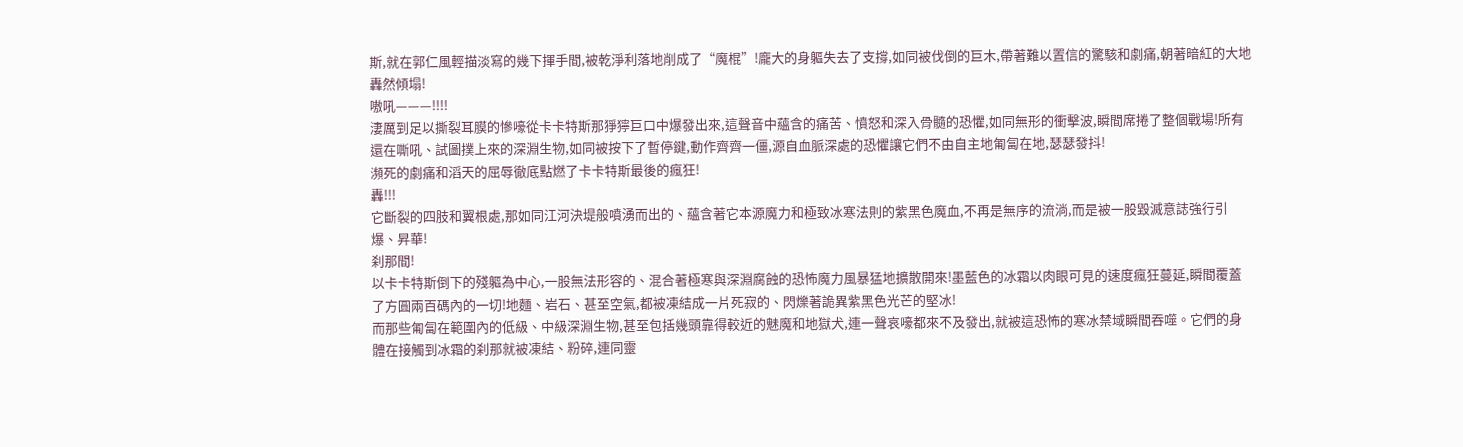斯,就在郭仁風輕描淡寫的幾下揮手間,被乾淨利落地削成了“魔棍”!龐大的身軀失去了支撐,如同被伐倒的巨木,帶著難以置信的驚駭和劇痛,朝著暗紅的大地轟然傾塌!
嗷吼———!!!!
淒厲到足以撕裂耳膜的慘嚎從卡卡特斯那猙獰巨口中爆發出來,這聲音中蘊含的痛苦、憤怒和深入骨髓的恐懼,如同無形的衝擊波,瞬間席捲了整個戰場!所有還在嘶吼、試圖撲上來的深淵生物,如同被按下了暫停鍵,動作齊齊一僵,源自血脈深處的恐懼讓它們不由自主地匍匐在地,瑟瑟發抖!
瀕死的劇痛和滔天的屈辱徹底點燃了卡卡特斯最後的瘋狂!
轟!!!
它斷裂的四肢和翼根處,那如同江河決堤般噴湧而出的、蘊含著它本源魔力和極致冰寒法則的紫黑色魔血,不再是無序的流淌,而是被一股毀滅意誌強行引爆、昇華!
刹那間!
以卡卡特斯倒下的殘軀為中心,一股無法形容的、混合著極寒與深淵腐蝕的恐怖魔力風暴猛地擴散開來!墨藍色的冰霜以肉眼可見的速度瘋狂蔓延,瞬間覆蓋了方圓兩百碼內的一切!地麵、岩石、甚至空氣,都被凍結成一片死寂的、閃爍著詭異紫黑色光芒的堅冰!
而那些匍匐在範圍內的低級、中級深淵生物,甚至包括幾頭靠得較近的魅魔和地獄犬,連一聲哀嚎都來不及發出,就被這恐怖的寒冰禁域瞬間吞噬。它們的身體在接觸到冰霜的刹那就被凍結、粉碎,連同靈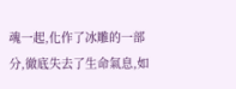魂一起,化作了冰雕的一部分,徹底失去了生命氣息,如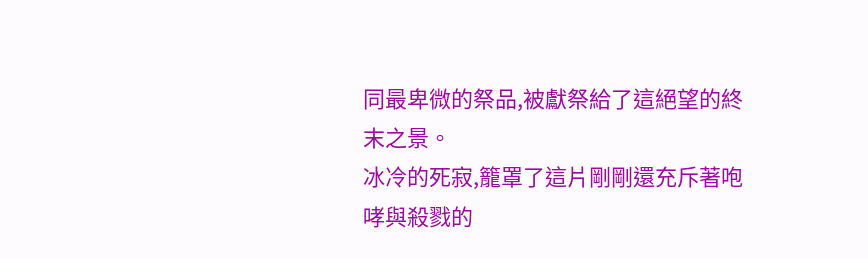同最卑微的祭品,被獻祭給了這絕望的終末之景。
冰冷的死寂,籠罩了這片剛剛還充斥著咆哮與殺戮的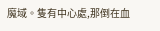魔域。隻有中心處,那倒在血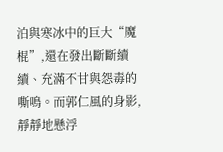泊與寒冰中的巨大“魔棍”,還在發出斷斷續續、充滿不甘與怨毒的嘶鳴。而郭仁風的身影,靜靜地懸浮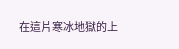在這片寒冰地獄的上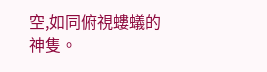空,如同俯視螻蟻的神隻。